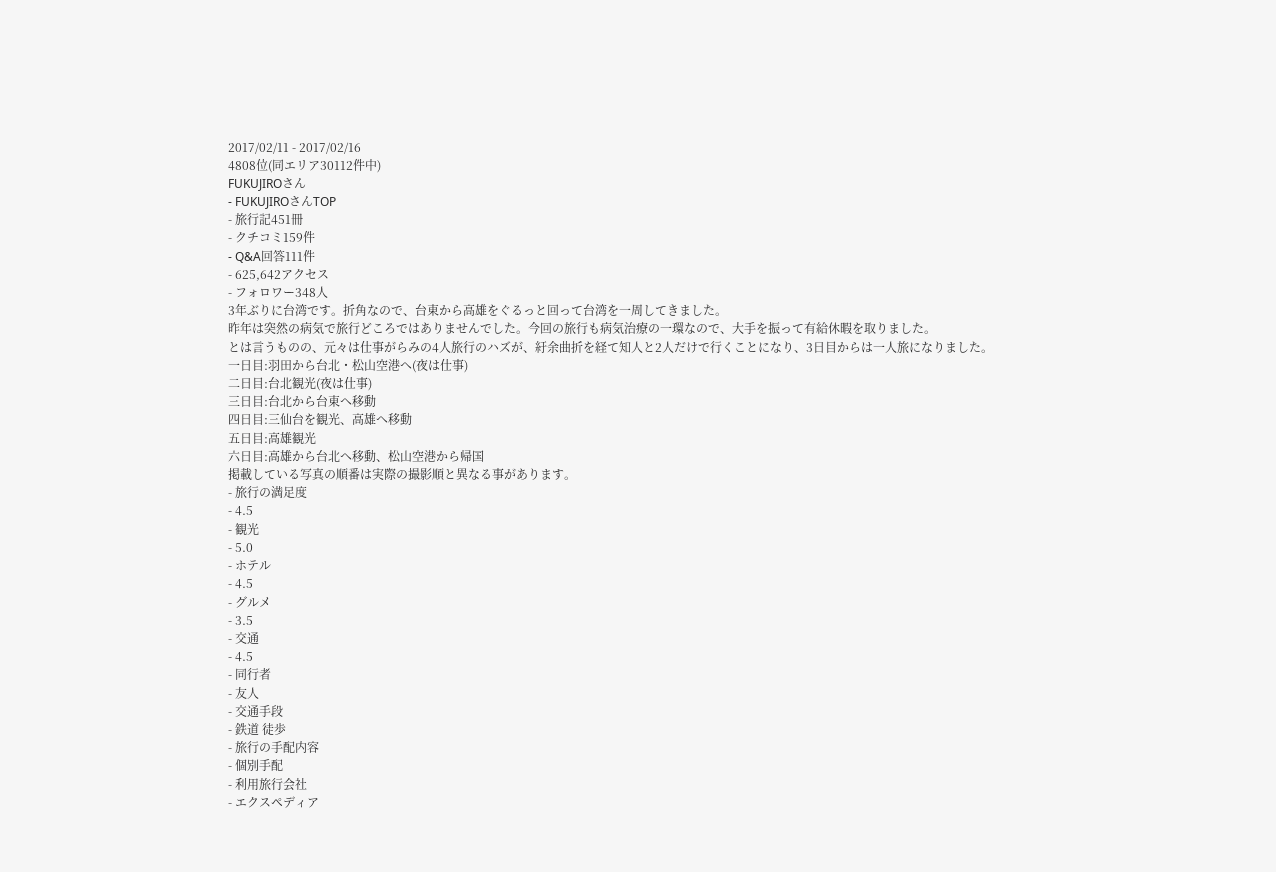2017/02/11 - 2017/02/16
4808位(同エリア30112件中)
FUKUJIROさん
- FUKUJIROさんTOP
- 旅行記451冊
- クチコミ159件
- Q&A回答111件
- 625,642アクセス
- フォロワー348人
3年ぶりに台湾です。折角なので、台東から高雄をぐるっと回って台湾を一周してきました。
昨年は突然の病気で旅行どころではありませんでした。今回の旅行も病気治療の一環なので、大手を振って有給休暇を取りました。
とは言うものの、元々は仕事がらみの4人旅行のハズが、紆余曲折を経て知人と2人だけで行くことになり、3日目からは一人旅になりました。
一日目:羽田から台北・松山空港へ(夜は仕事)
二日目:台北観光(夜は仕事)
三日目:台北から台東へ移動
四日目:三仙台を観光、高雄へ移動
五日目:高雄観光
六日目:高雄から台北へ移動、松山空港から帰国
掲載している写真の順番は実際の撮影順と異なる事があります。
- 旅行の満足度
- 4.5
- 観光
- 5.0
- ホテル
- 4.5
- グルメ
- 3.5
- 交通
- 4.5
- 同行者
- 友人
- 交通手段
- 鉄道 徒歩
- 旅行の手配内容
- 個別手配
- 利用旅行会社
- エクスペディア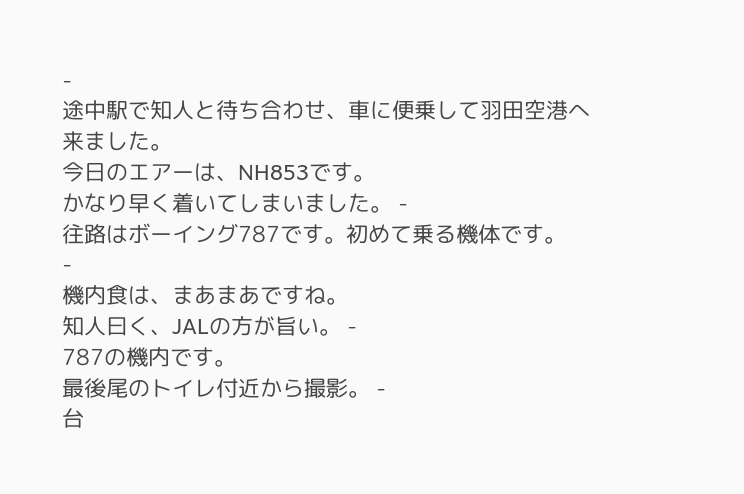-
途中駅で知人と待ち合わせ、車に便乗して羽田空港へ来ました。
今日のエアーは、NH853です。
かなり早く着いてしまいました。 -
往路はボーイング787です。初めて乗る機体です。
-
機内食は、まあまあですね。
知人曰く、JALの方が旨い。 -
787の機内です。
最後尾のトイレ付近から撮影。 -
台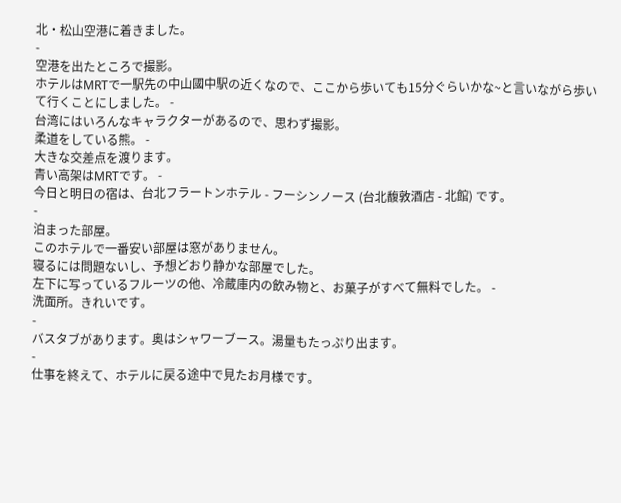北・松山空港に着きました。
-
空港を出たところで撮影。
ホテルはMRTで一駅先の中山國中駅の近くなので、ここから歩いても15分ぐらいかな~と言いながら歩いて行くことにしました。 -
台湾にはいろんなキャラクターがあるので、思わず撮影。
柔道をしている熊。 -
大きな交差点を渡ります。
青い高架はMRTです。 -
今日と明日の宿は、台北フラートンホテル - フーシンノース (台北馥敦酒店 - 北館) です。
-
泊まった部屋。
このホテルで一番安い部屋は窓がありません。
寝るには問題ないし、予想どおり静かな部屋でした。
左下に写っているフルーツの他、冷蔵庫内の飲み物と、お菓子がすべて無料でした。 -
洗面所。きれいです。
-
バスタブがあります。奥はシャワーブース。湯量もたっぷり出ます。
-
仕事を終えて、ホテルに戻る途中で見たお月様です。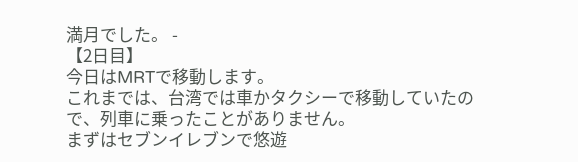満月でした。 -
【2日目】
今日はMRTで移動します。
これまでは、台湾では車かタクシーで移動していたので、列車に乗ったことがありません。
まずはセブンイレブンで悠遊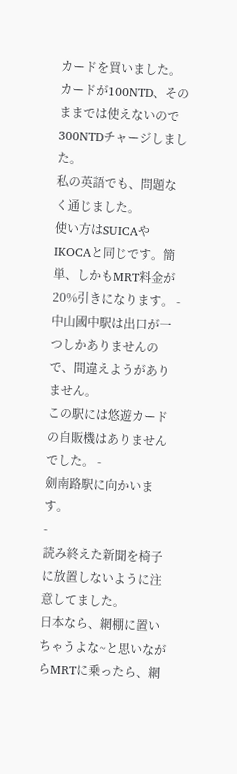カードを買いました。
カードが100NTD、そのままでは使えないので300NTDチャージしました。
私の英語でも、問題なく通じました。
使い方はSUICAやIKOCAと同じです。簡単、しかもMRT料金が20%引きになります。 -
中山國中駅は出口が一つしかありませんので、間違えようがありません。
この駅には悠遊カードの自販機はありませんでした。 -
劍南路駅に向かいます。
-
読み終えた新聞を椅子に放置しないように注意してました。
日本なら、網棚に置いちゃうよな~と思いながらMRTに乗ったら、網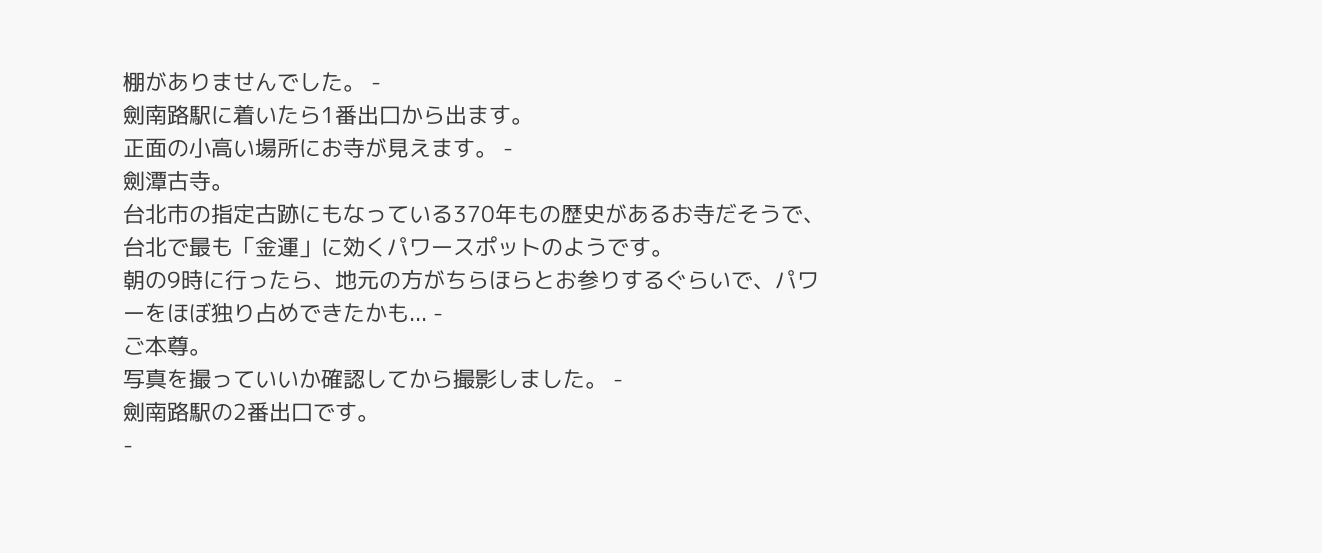棚がありませんでした。 -
劍南路駅に着いたら1番出口から出ます。
正面の小高い場所にお寺が見えます。 -
劍潭古寺。
台北市の指定古跡にもなっている370年もの歴史があるお寺だそうで、台北で最も「金運」に効くパワースポットのようです。
朝の9時に行ったら、地元の方がちらほらとお参りするぐらいで、パワーをほぼ独り占めできたかも... -
ご本尊。
写真を撮っていいか確認してから撮影しました。 -
劍南路駅の2番出口です。
-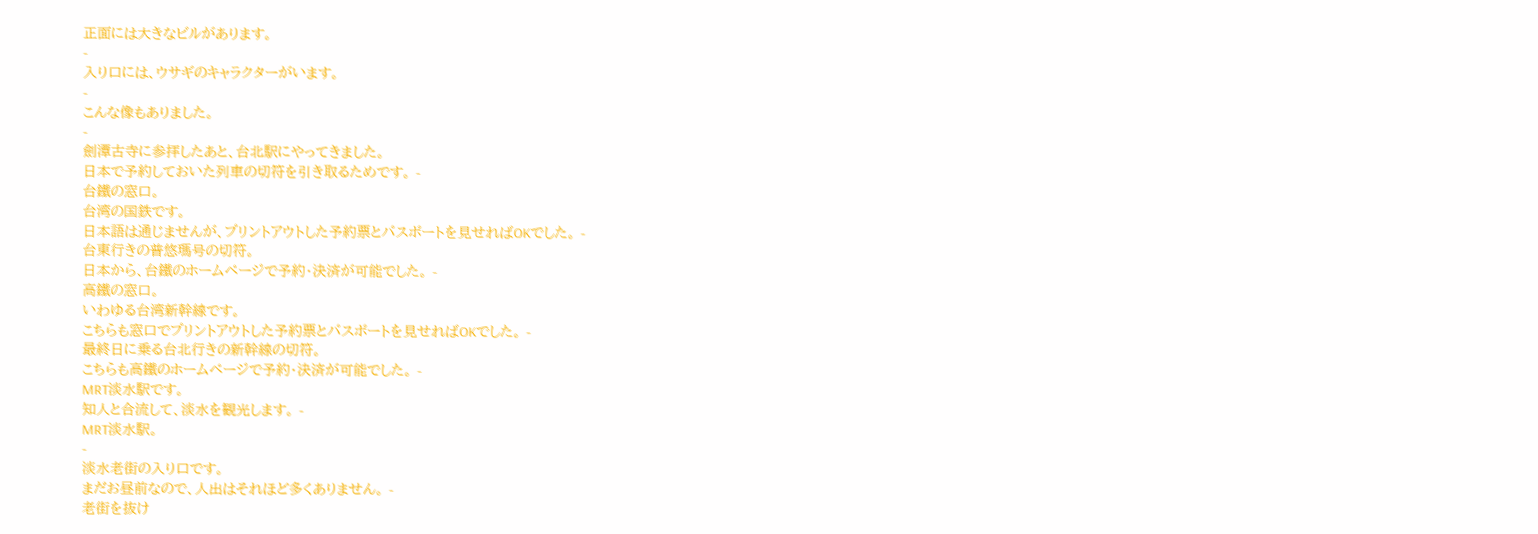正面には大きなビルがあります。
-
入り口には、ウサギのキャラクターがいます。
-
こんな像もありました。
-
劍潭古寺に参拝したあと、台北駅にやってきました。
日本で予約しておいた列車の切符を引き取るためです。 -
台鐵の窓口。
台湾の国鉄です。
日本語は通じませんが、プリントアウトした予約票とパスポートを見せればOKでした。 -
台東行きの普悠瑪号の切符。
日本から、台鐵のホームページで予約・決済が可能でした。 -
高鐵の窓口。
いわゆる台湾新幹線です。
こちらも窓口でプリントアウトした予約票とパスポートを見せればOKでした。 -
最終日に乗る台北行きの新幹線の切符。
こちらも高鐵のホームページで予約・決済が可能でした。 -
MRT淡水駅です。
知人と合流して、淡水を観光します。 -
MRT淡水駅。
-
淡水老街の入り口です。
まだお昼前なので、人出はそれほど多くありません。 -
老街を抜け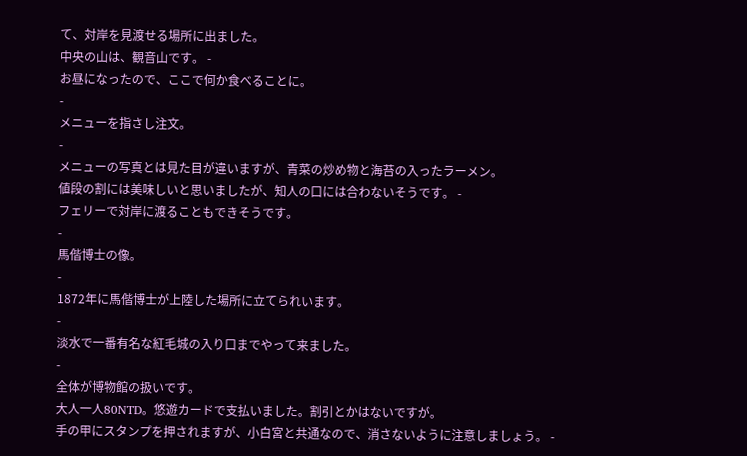て、対岸を見渡せる場所に出ました。
中央の山は、観音山です。 -
お昼になったので、ここで何か食べることに。
-
メニューを指さし注文。
-
メニューの写真とは見た目が違いますが、青菜の炒め物と海苔の入ったラーメン。
値段の割には美味しいと思いましたが、知人の口には合わないそうです。 -
フェリーで対岸に渡ることもできそうです。
-
馬偕博士の像。
-
1872年に馬偕博士が上陸した場所に立てられいます。
-
淡水で一番有名な紅毛城の入り口までやって来ました。
-
全体が博物館の扱いです。
大人一人80NTD。悠遊カードで支払いました。割引とかはないですが。
手の甲にスタンプを押されますが、小白宮と共通なので、消さないように注意しましょう。 -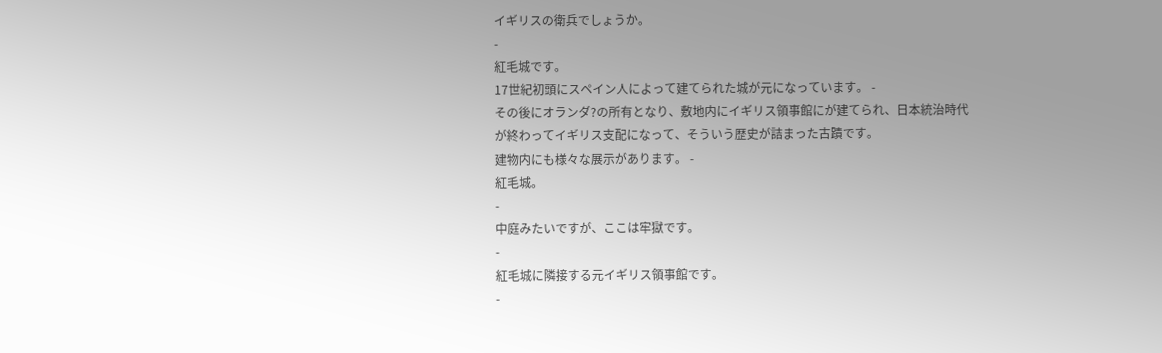イギリスの衛兵でしょうか。
-
紅毛城です。
17世紀初頭にスペイン人によって建てられた城が元になっています。 -
その後にオランダ?の所有となり、敷地内にイギリス領事館にが建てられ、日本統治時代が終わってイギリス支配になって、そういう歴史が詰まった古蹟です。
建物内にも様々な展示があります。 -
紅毛城。
-
中庭みたいですが、ここは牢獄です。
-
紅毛城に隣接する元イギリス領事館です。
-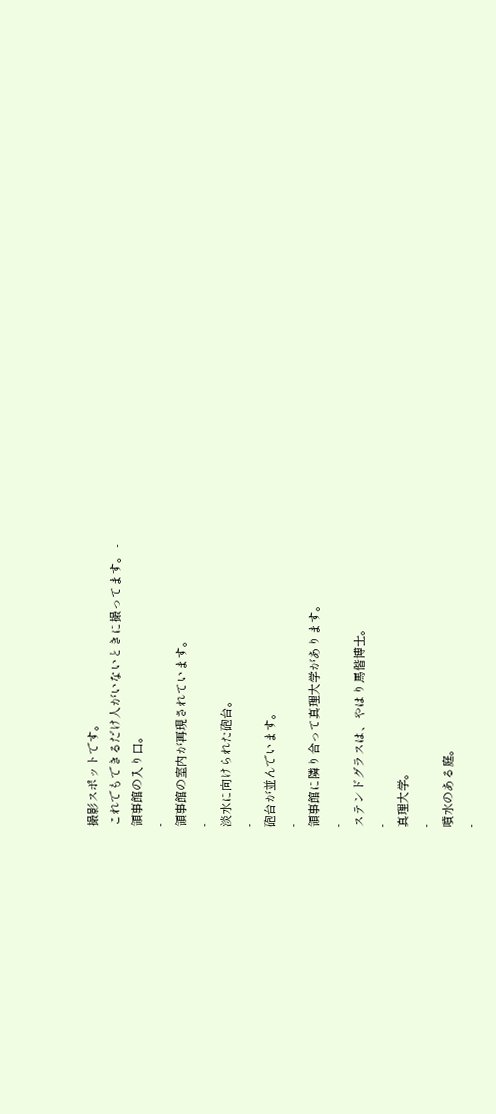撮影スポットです。
これでもできるだけ人がいないときに撮ってます。 -
領事館の入り口。
-
領事館の室内が再現されています。
-
淡水に向けられた砲台。
-
砲台が並んでいます。
-
領事館に隣り合って真理大学があります。
-
ステンドグラスは、やはり馬偕博士。
-
真理大学。
-
噴水のある庭。
-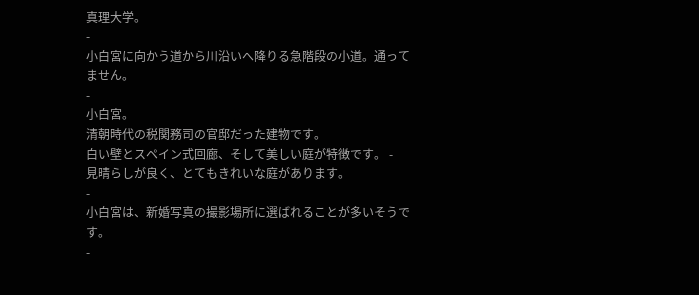真理大学。
-
小白宮に向かう道から川沿いへ降りる急階段の小道。通ってません。
-
小白宮。
清朝時代の税関務司の官邸だった建物です。
白い壁とスペイン式回廊、そして美しい庭が特徴です。 -
見晴らしが良く、とてもきれいな庭があります。
-
小白宮は、新婚写真の撮影場所に選ばれることが多いそうです。
-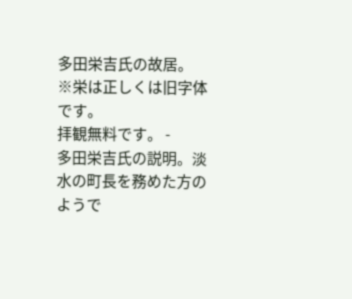多田栄吉氏の故居。
※栄は正しくは旧字体です。
拝観無料です。 -
多田栄吉氏の説明。淡水の町長を務めた方のようで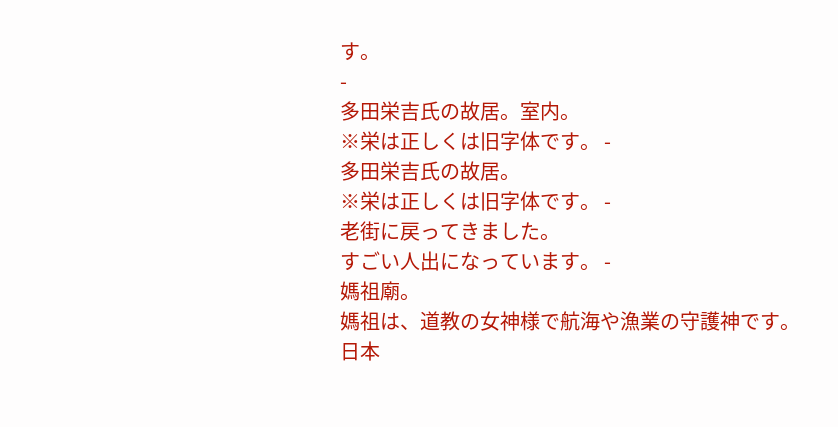す。
-
多田栄吉氏の故居。室内。
※栄は正しくは旧字体です。 -
多田栄吉氏の故居。
※栄は正しくは旧字体です。 -
老街に戻ってきました。
すごい人出になっています。 -
媽祖廟。
媽祖は、道教の女神様で航海や漁業の守護神です。
日本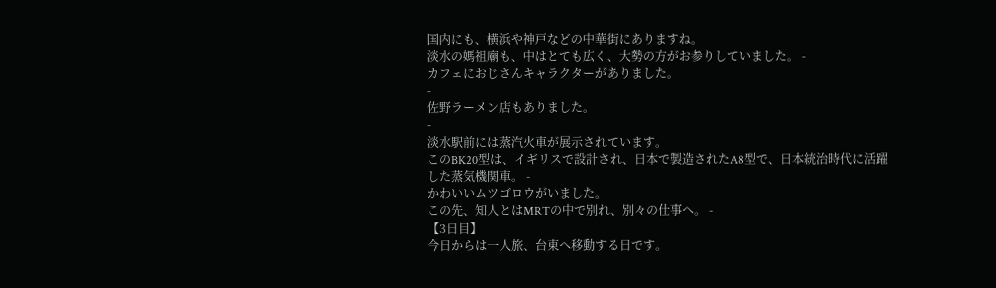国内にも、横浜や神戸などの中華街にありますね。
淡水の媽祖廟も、中はとても広く、大勢の方がお参りしていました。 -
カフェにおじさんキャラクターがありました。
-
佐野ラーメン店もありました。
-
淡水駅前には蒸汽火車が展示されています。
このBK20型は、イギリスで設計され、日本で製造されたA8型で、日本統治時代に活躍した蒸気機関車。 -
かわいいムツゴロウがいました。
この先、知人とはMRTの中で別れ、別々の仕事へ。 -
【3日目】
今日からは一人旅、台東へ移動する日です。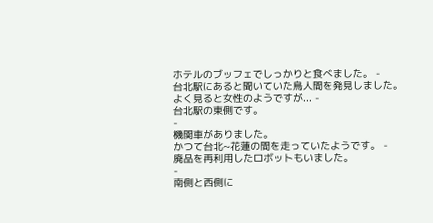ホテルのブッフェでしっかりと食べました。 -
台北駅にあると聞いていた鳥人間を発見しました。
よく見ると女性のようですが... -
台北駅の東側です。
-
機関車がありました。
かつて台北~花蓮の間を走っていたようです。 -
廃品を再利用したロボットもいました。
-
南側と西側に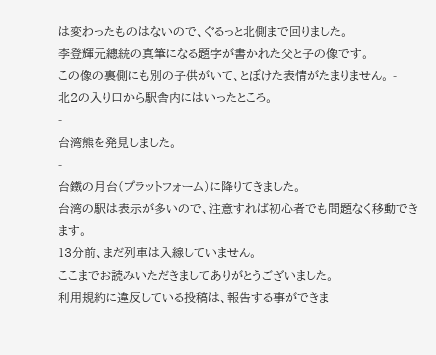は変わったものはないので、ぐるっと北側まで回りました。
李登輝元總統の真筆になる題字が書かれた父と子の像です。
この像の裏側にも別の子供がいて、とぼけた表情がたまりません。 -
北2の入り口から駅舎内にはいったところ。
-
台湾熊を発見しました。
-
台鐵の月台(プラットフォーム)に降りてきました。
台湾の駅は表示が多いので、注意すれば初心者でも問題なく移動できます。
13分前、まだ列車は入線していません。
ここまでお読みいただきましてありがとうございました。
利用規約に違反している投稿は、報告する事ができま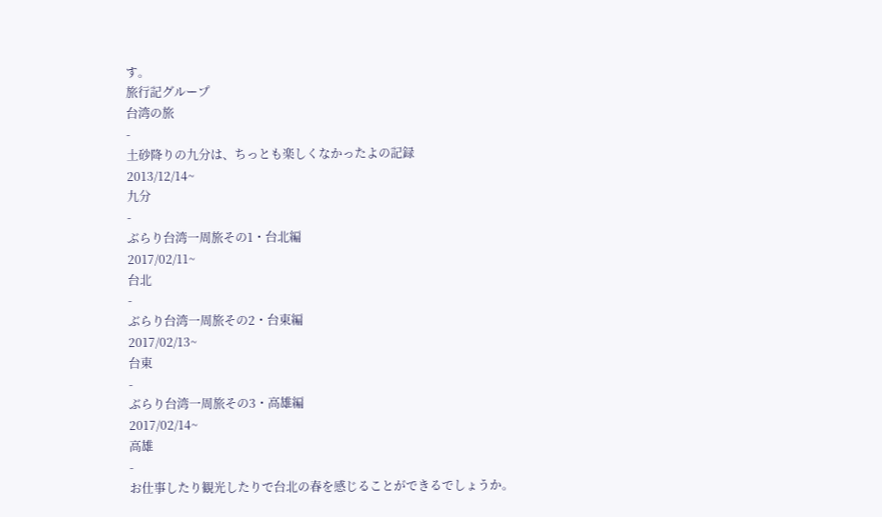す。
旅行記グループ
台湾の旅
-
土砂降りの九分は、ちっとも楽しくなかったよの記録
2013/12/14~
九分
-
ぶらり台湾一周旅その1・台北編
2017/02/11~
台北
-
ぶらり台湾一周旅その2・台東編
2017/02/13~
台東
-
ぶらり台湾一周旅その3・高雄編
2017/02/14~
高雄
-
お仕事したり観光したりで台北の春を感じることができるでしょうか。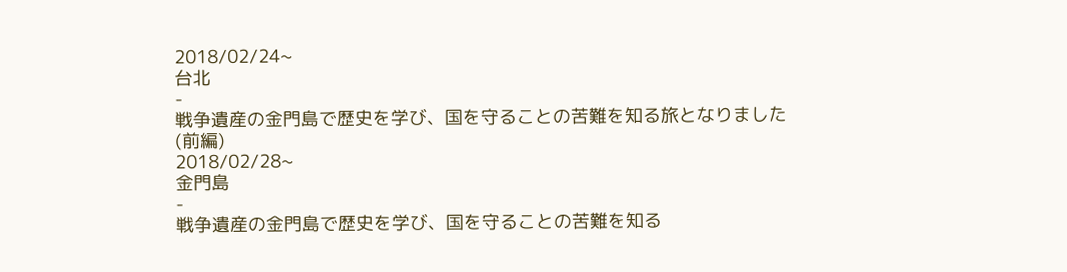2018/02/24~
台北
-
戦争遺産の金門島で歴史を学び、国を守ることの苦難を知る旅となりました(前編)
2018/02/28~
金門島
-
戦争遺産の金門島で歴史を学び、国を守ることの苦難を知る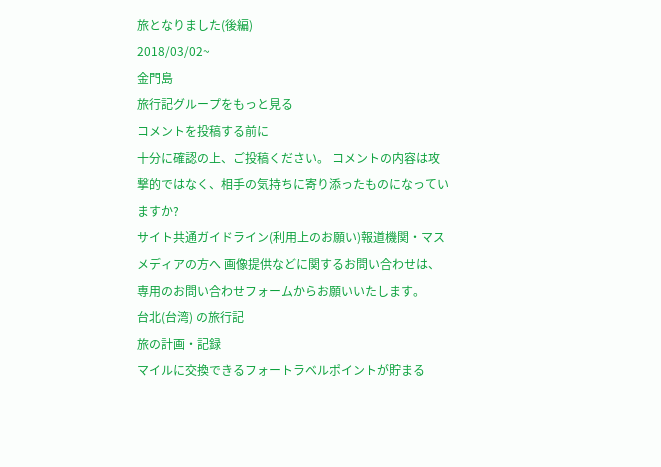旅となりました(後編)
2018/03/02~
金門島
旅行記グループをもっと見る
コメントを投稿する前に
十分に確認の上、ご投稿ください。 コメントの内容は攻撃的ではなく、相手の気持ちに寄り添ったものになっていますか?
サイト共通ガイドライン(利用上のお願い)報道機関・マスメディアの方へ 画像提供などに関するお問い合わせは、専用のお問い合わせフォームからお願いいたします。
台北(台湾) の旅行記
旅の計画・記録
マイルに交換できるフォートラベルポイントが貯まる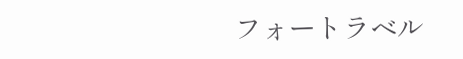フォートラベル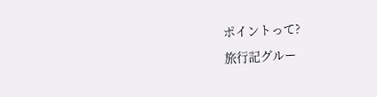ポイントって?
旅行記グルー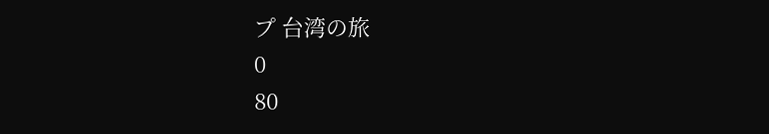プ 台湾の旅
0
80